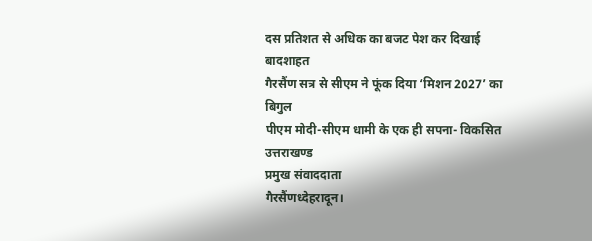दस प्रतिशत से अधिक का बजट पेश कर दिखाई बादशाहत
गैरसैंण सत्र से सीएम ने फूंक दिया ‘मिशन 2027’ का बिगुल
पीएम मोदी-सीएम धामी के एक ही सपना- विकसित उत्तराखण्ड
प्रमुख संवाददाता
गैरसैंणध्देहरादून।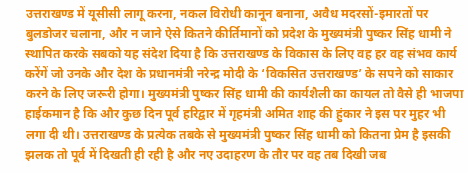उत्तराखण्ड में यूसीसी लागू करना, नकल विरोधी कानून बनाना, अवैध मदरसों-इमारतों पर बुलडोजर चलाना, और न जाने ऐसे कितने कीर्तिमानों को प्रदेश के मुख्यमंत्री पुष्कर सिंह धामी ने स्थापित करके सबको यह संदेश दिया है कि उत्तराखण्ड के विकास के लिए वह हर वह संभव कार्य करेंगें जो उनके और देश के प्रधानमंत्री नरेन्द्र मोदी के ‘विकसित उत्तराखण्ड’ के सपने को साकार करने के लिए जरूरी होगा। मुख्यमंत्री पुष्कर सिंह धामी की कार्यशैली का कायल तो वैसे ही भाजपा हाईकमान है कि और कुछ दिन पूर्व हरिद्वार में गृहमंत्री अमित शाह की हुंकार ने इस पर मुहर भी लगा दी थी। उत्तराखण्ड के प्रत्येक तबके से मुख्यमंत्री पुष्कर सिंह धामी को कितना प्रेम है इसकी झलक तो पूर्व में दिखती ही रही है और नए उदाहरण के तौर पर वह तब दिखी जब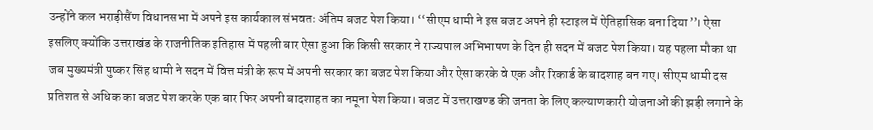उन्होंने कल भराड़ीसैंण विधानसभा में अपने इस कार्यकाल संभवतः अंतिम बजट पेश किया। ‘‘सीएम धामी ने इस बजट अपने ही स्टाइल में ऐतिहासिक बना दिया’’। ऐसा इसलिए क्योंकि उत्तराखंड के राजनीतिक इतिहास में पहली बार ऐसा हुआ कि किसी सरकार ने राज्यपाल अभिभाषण के दिन ही सदन में बजट पेश किया। यह पहला मौका था जब मुख्यमंत्री पुष्कर सिंह धामी ने सदन में वित्त मंत्री के रूप में अपनी सरकार का बजट पेश किया और ऐसा करके वे एक और रिकार्ड के बादशाह बन गए। सीएम धामी दस प्रतिशत से अधिक का बजट पेश करके एक बार फिर अपनी बादशाहत का नमूना पेश किया। बजट में उत्तराखण्ड की जनता के लिए कल्याणकारी योजनाओं की झड़ी लगाने के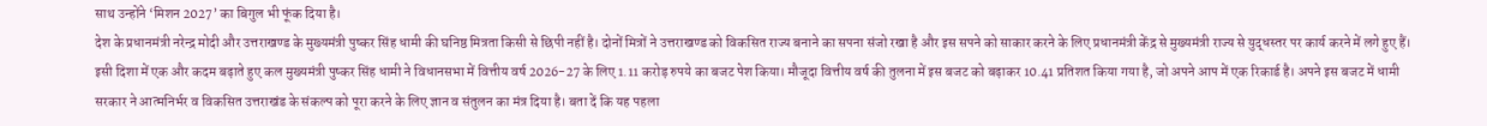साथ उन्होंने ‘मिशन 2027’ का बिगुल भी फूंक दिया है।
देश के प्रधानमंत्री नरेन्द्र मोदी और उत्तराखण्ड के मुख्यमंत्री पुष्कर सिंह धामी की घनिष्ठ मित्रता किसी से छिपी नहीं है। दोनों मित्रों ने उत्तराखण्ड को विकसित राज्य बनाने का सपना संजो रखा है और इस सपने को साकार करने के लिए प्रधानमंत्री केंद्र से मुख्यमंत्री राज्य से युद्धस्तर पर कार्य करने में लगे हुए हैं। इसी दिशा में एक और कदम बढ़ाते हुए कल मुख्यमंत्री पुष्कर सिंह धामी ने विधानसभा में वित्तीय वर्ष 2026-27 के लिए 1.11 करोड़ रुपये का बजट पेश किया। मौजूदा वित्तीय वर्ष की तुलना में इस बजट को बढ़ाकर 10.41 प्रतिशत किया गया है, जो अपने आप में एक रिकार्ड है। अपने इस बजट में धामी सरकार ने आत्मनिर्भर व विकसित उत्तराखंड के संकल्प को पूरा करने के लिए ज्ञान व संतुलन का मंत्र दिया है। बता दें कि यह पहला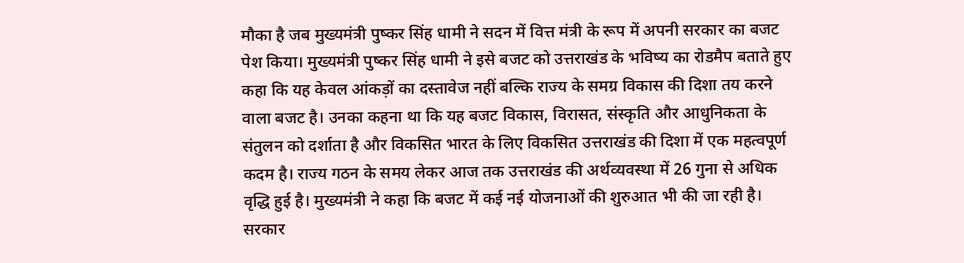मौका है जब मुख्यमंत्री पुष्कर सिंह धामी ने सदन में वित्त मंत्री के रूप में अपनी सरकार का बजट पेश किया। मुख्यमंत्री पुष्कर सिंह धामी ने इसे बजट को उत्तराखंड के भविष्य का रोडमैप बताते हुए कहा कि यह केवल आंकड़ों का दस्तावेज नहीं बल्कि राज्य के समग्र विकास की दिशा तय करने वाला बजट है। उनका कहना था कि यह बजट विकास, विरासत, संस्कृति और आधुनिकता के संतुलन को दर्शाता है और विकसित भारत के लिए विकसित उत्तराखंड की दिशा में एक महत्वपूर्ण कदम है। राज्य गठन के समय लेकर आज तक उत्तराखंड की अर्थव्यवस्था में 26 गुना से अधिक वृद्धि हुई है। मुख्यमंत्री ने कहा कि बजट में कई नई योजनाओं की शुरुआत भी की जा रही है। सरकार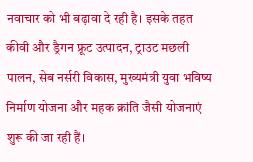नवाचार को भी बढ़ावा दे रही है। इसके तहत कीवी और ड्रैगन फ्रूट उत्पादन, ट्राउट मछली पालन, सेब नर्सरी विकास, मुख्यमंत्री युवा भविष्य निर्माण योजना और महक क्रांति जैसी योजनाएं शुरू की जा रही हैं।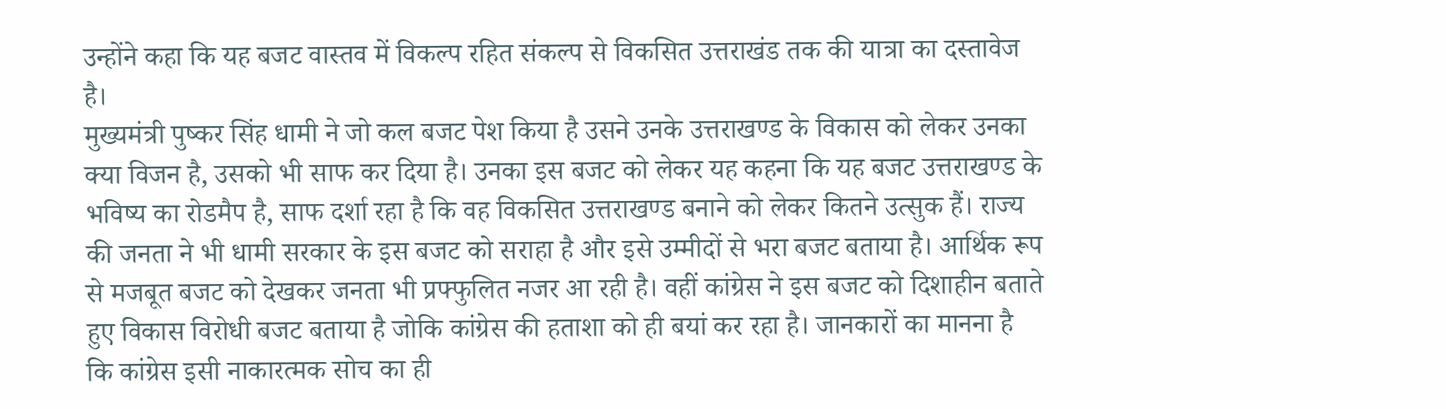उन्होंने कहा कि यह बजट वास्तव में विकल्प रहित संकल्प से विकसित उत्तराखंड तक की यात्रा का दस्तावेज है।
मुख्यमंत्री पुष्कर सिंह धामी ने जो कल बजट पेश किया है उसने उनके उत्तराखण्ड के विकास को लेकर उनका क्या विजन है, उसको भी साफ कर दिया है। उनका इस बजट को लेकर यह कहना कि यह बजट उत्तराखण्ड के भविष्य का रोडमैप है, साफ दर्शा रहा है कि वह विकसित उत्तराखण्ड बनाने को लेकर कितने उत्सुक हैं। राज्य की जनता ने भी धामी सरकार के इस बजट को सराहा है और इसे उम्मीदों से भरा बजट बताया है। आर्थिक रूप से मजबूत बजट को देखकर जनता भी प्रफ्फुलित नजर आ रही है। वहीं कांग्रेस ने इस बजट को दिशाहीन बताते हुए विकास विरोधी बजट बताया है जोकि कांग्रेस की हताशा को ही बयां कर रहा है। जानकारों का मानना है कि कांग्रेस इसी नाकारत्मक सोच का ही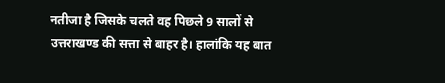नतीजा है जिसके चलते वह पिछले 9 सालों से उत्तराखण्ड की सत्ता से बाहर है। हालांकि यह बात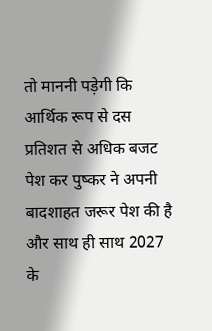तो माननी पड़ेगी कि आर्थिक रूप से दस प्रतिशत से अधिक बजट पेश कर पुष्कर ने अपनी बादशाहत जरूर पेश की है और साथ ही साथ 2027 के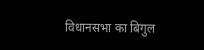विधानसभा का बिगुल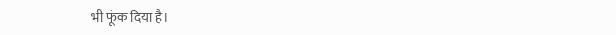भी फूंक दिया है।